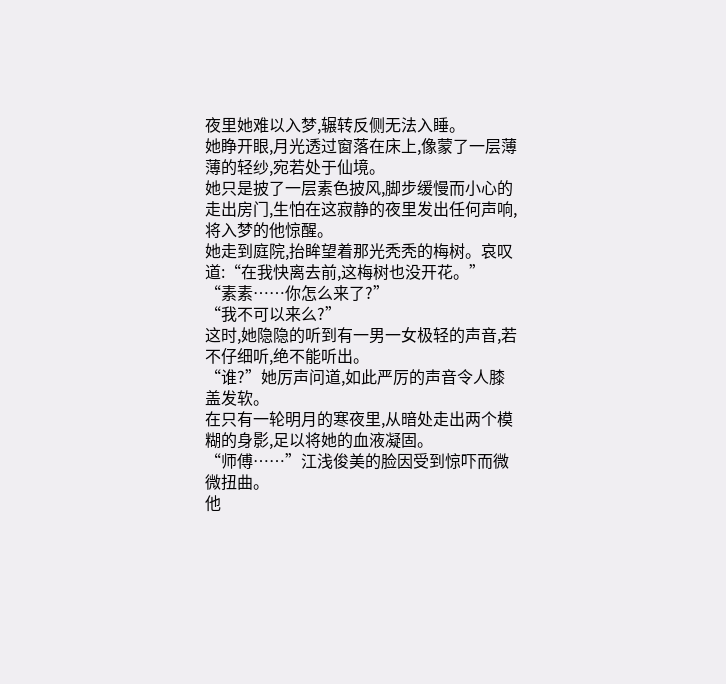夜里她难以入梦,辗转反侧无法入睡。
她睁开眼,月光透过窗落在床上,像蒙了一层薄薄的轻纱,宛若处于仙境。
她只是披了一层素色披风,脚步缓慢而小心的走出房门,生怕在这寂静的夜里发出任何声响,将入梦的他惊醒。
她走到庭院,抬眸望着那光秃秃的梅树。哀叹道:“在我快离去前,这梅树也没开花。”
“素素……你怎么来了?”
“我不可以来么?”
这时,她隐隐的听到有一男一女极轻的声音,若不仔细听,绝不能听出。
“谁?”她厉声问道,如此严厉的声音令人膝盖发软。
在只有一轮明月的寒夜里,从暗处走出两个模糊的身影,足以将她的血液凝固。
“师傅……”江浅俊美的脸因受到惊吓而微微扭曲。
他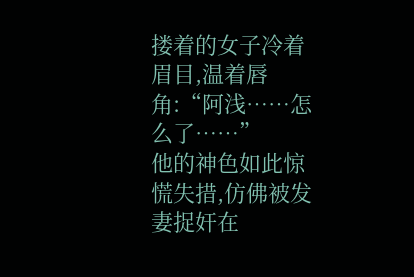搂着的女子冷着眉目,温着唇角:“阿浅……怎么了……”
他的神色如此惊慌失措,仿佛被发妻捉奸在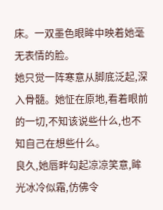床。一双墨色眼眸中映着她毫无表情的脸。
她只觉一阵寒意从脚底泛起,深入骨髓。她怔在原地,看着眼前的一切,不知该说些什么,也不知自己在想些什么。
良久,她唇畔勾起凉凉笑意,眸光冰冷似霜,仿佛令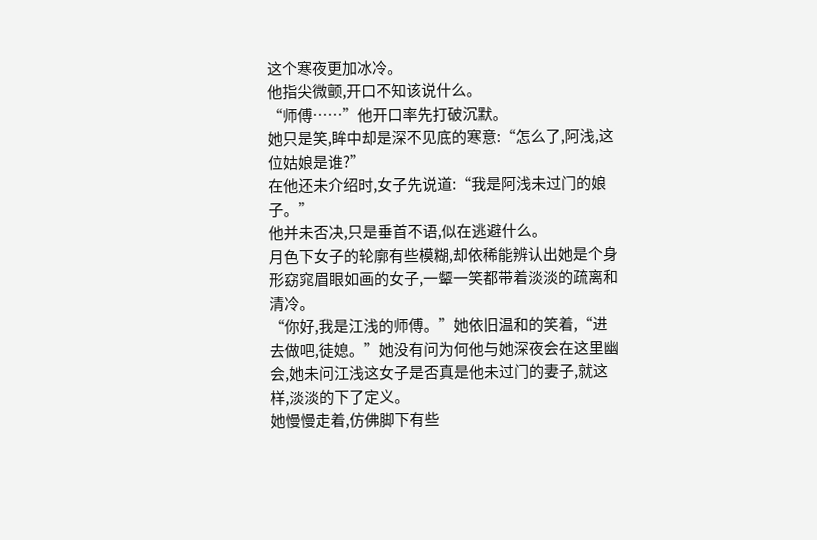这个寒夜更加冰冷。
他指尖微颤,开口不知该说什么。
“师傅……”他开口率先打破沉默。
她只是笑,眸中却是深不见底的寒意:“怎么了,阿浅,这位姑娘是谁?”
在他还未介绍时,女子先说道:“我是阿浅未过门的娘子。”
他并未否决,只是垂首不语,似在逃避什么。
月色下女子的轮廓有些模糊,却依稀能辨认出她是个身形窈窕眉眼如画的女子,一颦一笑都带着淡淡的疏离和清冷。
“你好,我是江浅的师傅。”她依旧温和的笑着,“进去做吧,徒媳。”她没有问为何他与她深夜会在这里幽会,她未问江浅这女子是否真是他未过门的妻子,就这样,淡淡的下了定义。
她慢慢走着,仿佛脚下有些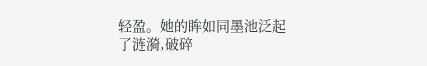轻盈。她的眸如同墨池泛起了涟漪,破碎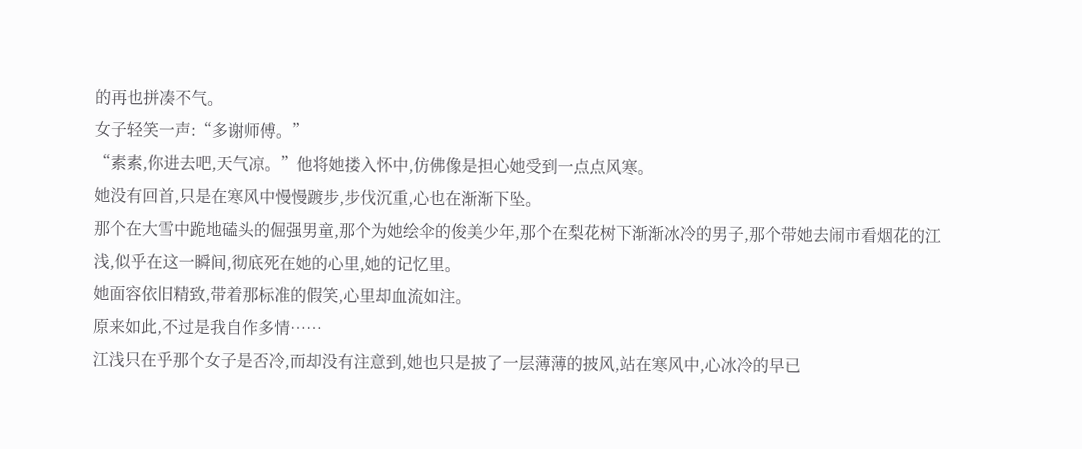的再也拼凑不气。
女子轻笑一声:“多谢师傅。”
“素素,你进去吧,天气凉。”他将她搂入怀中,仿佛像是担心她受到一点点风寒。
她没有回首,只是在寒风中慢慢踱步,步伐沉重,心也在渐渐下坠。
那个在大雪中跪地磕头的倔强男童,那个为她绘伞的俊美少年,那个在梨花树下渐渐冰冷的男子,那个带她去闹市看烟花的江浅,似乎在这一瞬间,彻底死在她的心里,她的记忆里。
她面容依旧精致,带着那标准的假笑,心里却血流如注。
原来如此,不过是我自作多情……
江浅只在乎那个女子是否冷,而却没有注意到,她也只是披了一层薄薄的披风,站在寒风中,心冰冷的早已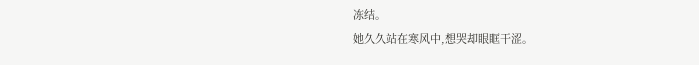冻结。
她久久站在寒风中,想哭却眼眶干涩。